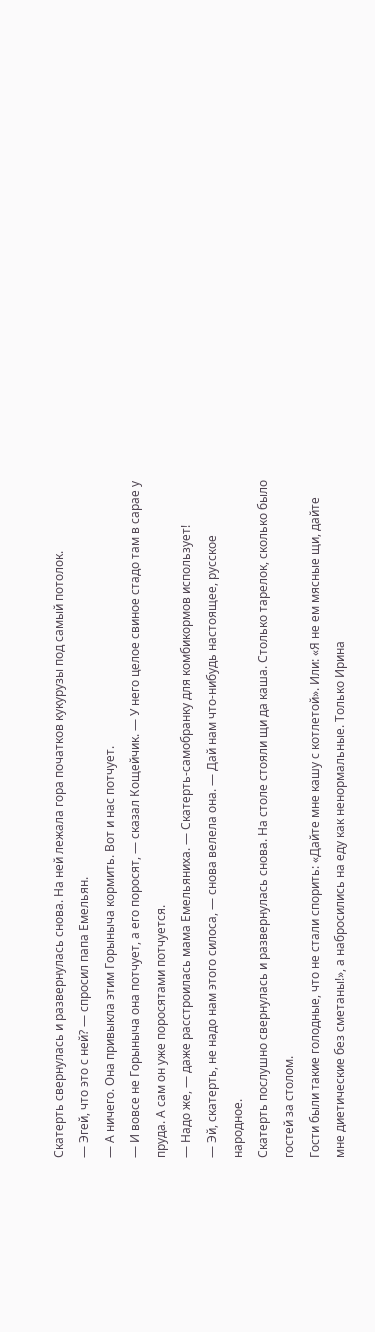Скатерть свернулась и развернулась снова. На ней лежала гора початков кукурузы под самый потолок.
— Эгей, что это с ней? — спросил папа Емельян.
— А ничего. Она привыкла этим Горыныча кормить. Вот и нас потчует.
— И вовсе не Горыныча она потчует, а его поросят, — сказал Кощейчик. — У него целое свиное стадо там в сарае у пруда. А сам он уже поросятами потчуется.
— Надо же, — даже расстроилась мама Емельяниха. — Скатерть-самобранку для комбикормов использует!
— Эй, скатерть, не надо нам этого силоса, — снова велела она. — Дай нам что-нибудь настоящее, русское народное.
Скатерть послушно свернулась и развернулась снова. На столе стояли щи да каша. Столько тарелок, сколько было гостей за столом.
Гости были такие голодные, что не стали спорить: «Дайте мне кашу с котлетой». Или: «Я не ем мясные щи, дайте мне диетические без сметаны!», а набросились на еду как ненормальные. Только Ирина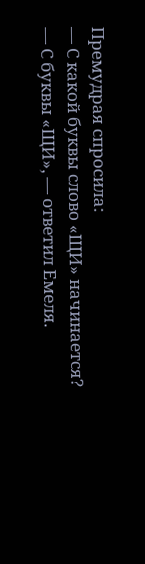Премудрая спросила:
— С какой буквы слово «ЩИ» начинается?
— С буквы «ЩИ», — ответил Емеля.